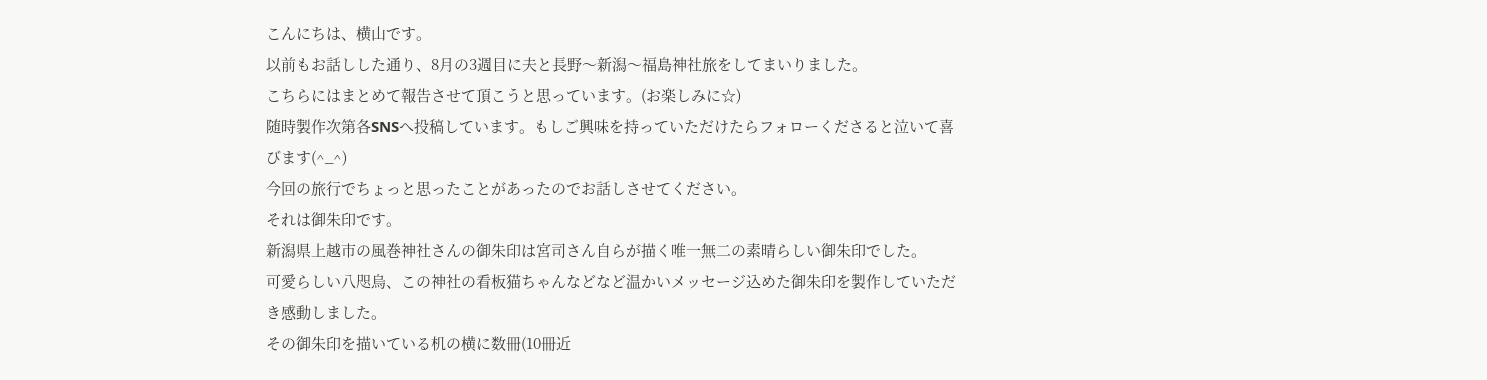こんにちは、横山です。
以前もお話しした通り、8月の3週目に夫と長野〜新潟〜福島神社旅をしてまいりました。
こちらにはまとめて報告させて頂こうと思っています。(お楽しみに☆)
随時製作次第各SNSへ投稿しています。もしご興味を持っていただけたらフォローくださると泣いて喜びます(^_^)
今回の旅行でちょっと思ったことがあったのでお話しさせてください。
それは御朱印です。
新潟県上越市の風巻神社さんの御朱印は宮司さん自らが描く唯一無二の素晴らしい御朱印でした。
可愛らしい八咫烏、この神社の看板猫ちゃんなどなど温かいメッセージ込めた御朱印を製作していただき感動しました。
その御朱印を描いている机の横に数冊(10冊近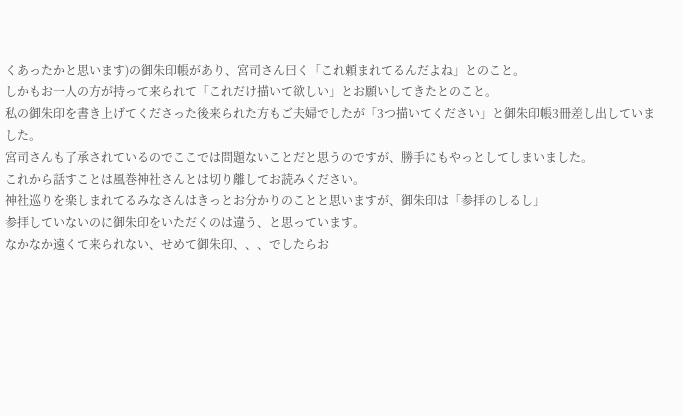くあったかと思います)の御朱印帳があり、宮司さん曰く「これ頼まれてるんだよね」とのこと。
しかもお一人の方が持って来られて「これだけ描いて欲しい」とお願いしてきたとのこと。
私の御朱印を書き上げてくださった後来られた方もご夫婦でしたが「3つ描いてください」と御朱印帳3冊差し出していました。
宮司さんも了承されているのでここでは問題ないことだと思うのですが、勝手にもやっとしてしまいました。
これから話すことは風巻神社さんとは切り離してお読みください。
神社巡りを楽しまれてるみなさんはきっとお分かりのことと思いますが、御朱印は「参拝のしるし」
参拝していないのに御朱印をいただくのは違う、と思っています。
なかなか遠くて来られない、せめて御朱印、、、でしたらお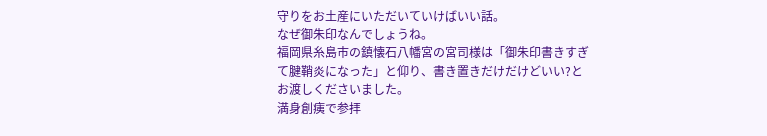守りをお土産にいただいていけばいい話。
なぜ御朱印なんでしょうね。
福岡県糸島市の鎮懐石八幡宮の宮司様は「御朱印書きすぎて腱鞘炎になった」と仰り、書き置きだけだけどいい?とお渡しくださいました。
満身創痍で参拝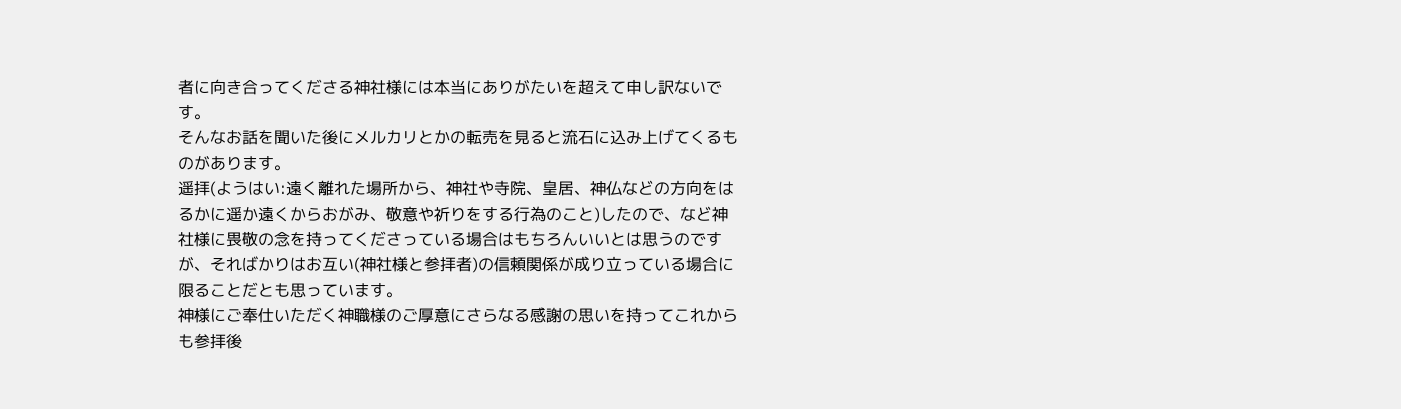者に向き合ってくださる神社様には本当にありがたいを超えて申し訳ないです。
そんなお話を聞いた後にメルカリとかの転売を見ると流石に込み上げてくるものがあります。
遥拝(ようはい:遠く離れた場所から、神社や寺院、皇居、神仏などの方向をはるかに遥か遠くからおがみ、敬意や祈りをする行為のこと)したので、など神社様に畏敬の念を持ってくださっている場合はもちろんいいとは思うのですが、そればかりはお互い(神社様と参拝者)の信頼関係が成り立っている場合に限ることだとも思っています。
神様にご奉仕いただく神職様のご厚意にさらなる感謝の思いを持ってこれからも参拝後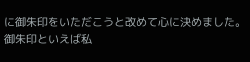に御朱印をいただこうと改めて心に決めました。
御朱印といえば私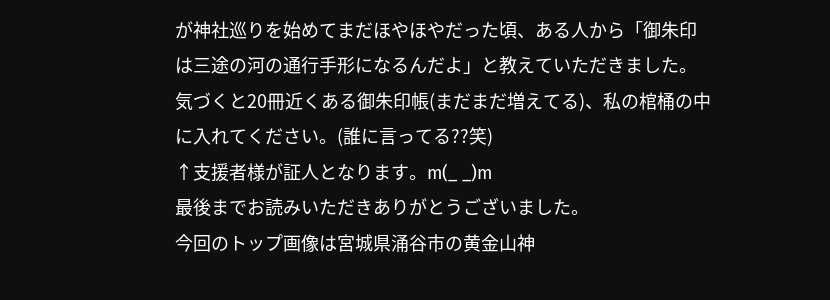が神社巡りを始めてまだほやほやだった頃、ある人から「御朱印は三途の河の通行手形になるんだよ」と教えていただきました。
気づくと20冊近くある御朱印帳(まだまだ増えてる)、私の棺桶の中に入れてください。(誰に言ってる??笑)
↑支援者様が証人となります。m(_ _)m
最後までお読みいただきありがとうございました。
今回のトップ画像は宮城県涌谷市の黄金山神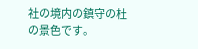社の境内の鎮守の杜の景色です。